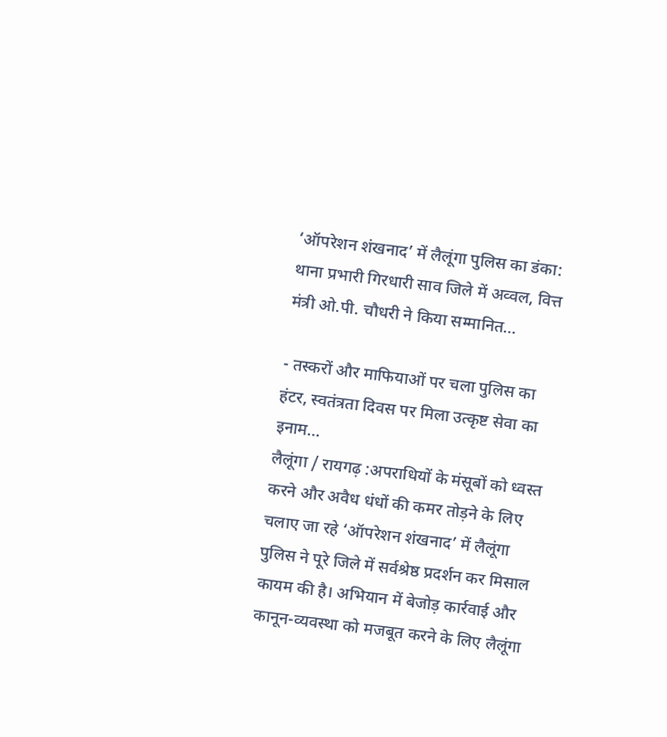‘ऑपरेशन शंखनाद’ में लैलूंगा पुलिस का डंका: थाना प्रभारी गिरधारी साव जिले में अव्वल, वित्त मंत्री ओ.पी. चौधरी ने किया सम्मानित…

- तस्करों और माफियाओं पर चला पुलिस का हंटर, स्वतंत्रता दिवस पर मिला उत्कृष्ट सेवा का इनाम…
लैलूंगा / रायगढ़ :अपराधियों के मंसूबों को ध्वस्त करने और अवैध धंधों की कमर तोड़ने के लिए चलाए जा रहे ‘ऑपरेशन शंखनाद’ में लैलूंगा पुलिस ने पूरे जिले में सर्वश्रेष्ठ प्रदर्शन कर मिसाल कायम की है। अभियान में बेजोड़ कार्रवाई और कानून-व्यवस्था को मजबूत करने के लिए लैलूंगा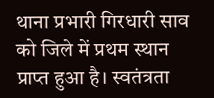थाना प्रभारी गिरधारी साव को जिले में प्रथम स्थान प्राप्त हुआ है। स्वतंत्रता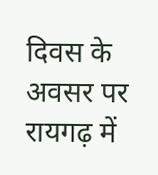दिवस के अवसर पर रायगढ़ में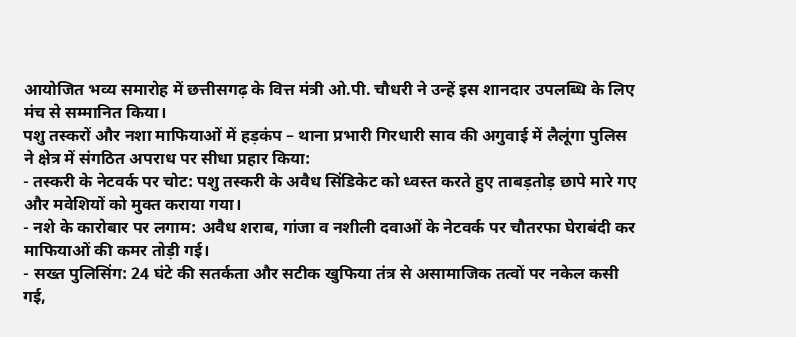आयोजित भव्य समारोह में छत्तीसगढ़ के वित्त मंत्री ओ.पी. चौधरी ने उन्हें इस शानदार उपलब्धि के लिए मंच से सम्मानित किया।
पशु तस्करों और नशा माफियाओं में हड़कंप – थाना प्रभारी गिरधारी साव की अगुवाई में लैलूंगा पुलिस ने क्षेत्र में संगठित अपराध पर सीधा प्रहार किया:
- तस्करी के नेटवर्क पर चोट: पशु तस्करी के अवैध सिंडिकेट को ध्वस्त करते हुए ताबड़तोड़ छापे मारे गए और मवेशियों को मुक्त कराया गया।
- नशे के कारोबार पर लगाम: अवैध शराब, गांजा व नशीली दवाओं के नेटवर्क पर चौतरफा घेराबंदी कर माफियाओं की कमर तोड़ी गई।
- सख्त पुलिसिंग: 24 घंटे की सतर्कता और सटीक खुफिया तंत्र से असामाजिक तत्वों पर नकेल कसी गई,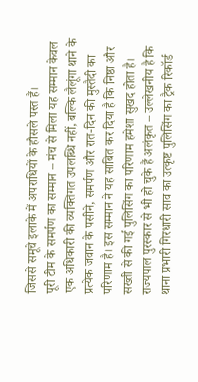जिससे समूचे इलाके में अपराधियों के हौसले पस्त हैं।
पूरी टीम के समर्पण का सम्मान – मंच से मिला यह सम्मान केवल एक अधिकारी की व्यक्तिगत उपलब्धि नहीं, बल्कि लैलूंगा थाने के प्रत्येक जवान के पसीने, समर्पण और रात-दिन की मुस्तैदी का परिणाम है। इस सम्मान ने यह साबित कर दिया है कि निष्ठा और सख्ती से की गई पुलिसिंग का परिणाम हमेशा सुखद होता है।
राज्यपाल पुरस्कार से भी हो चुके हैं अलंकृत – उल्लेखनीय है कि थाना प्रभारी गिरधारी साव का उत्कृष्ट पुलिसिंग का ट्रैक रिकॉर्ड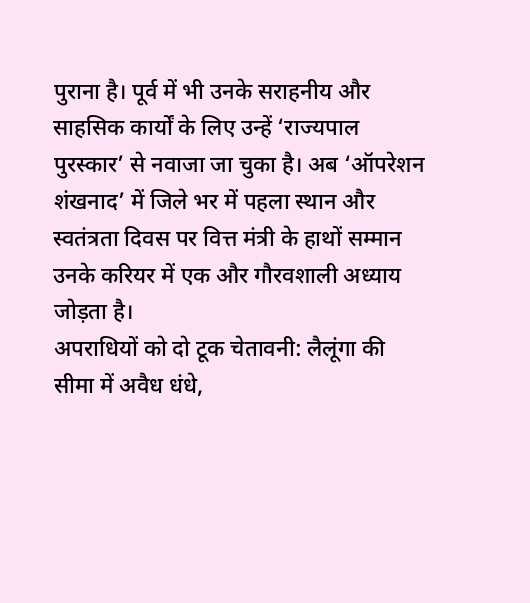पुराना है। पूर्व में भी उनके सराहनीय और साहसिक कार्यों के लिए उन्हें ‘राज्यपाल पुरस्कार’ से नवाजा जा चुका है। अब ‘ऑपरेशन शंखनाद’ में जिले भर में पहला स्थान और स्वतंत्रता दिवस पर वित्त मंत्री के हाथों सम्मान उनके करियर में एक और गौरवशाली अध्याय जोड़ता है।
अपराधियों को दो टूक चेतावनी: लैलूंगा की सीमा में अवैध धंधे,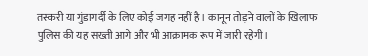तस्करी या गुंडागर्दी के लिए कोई जगह नहीं है। कानून तोड़ने वालों के खिलाफ पुलिस की यह सख्ती आगे और भी आक्रामक रूप में जारी रहेगी।